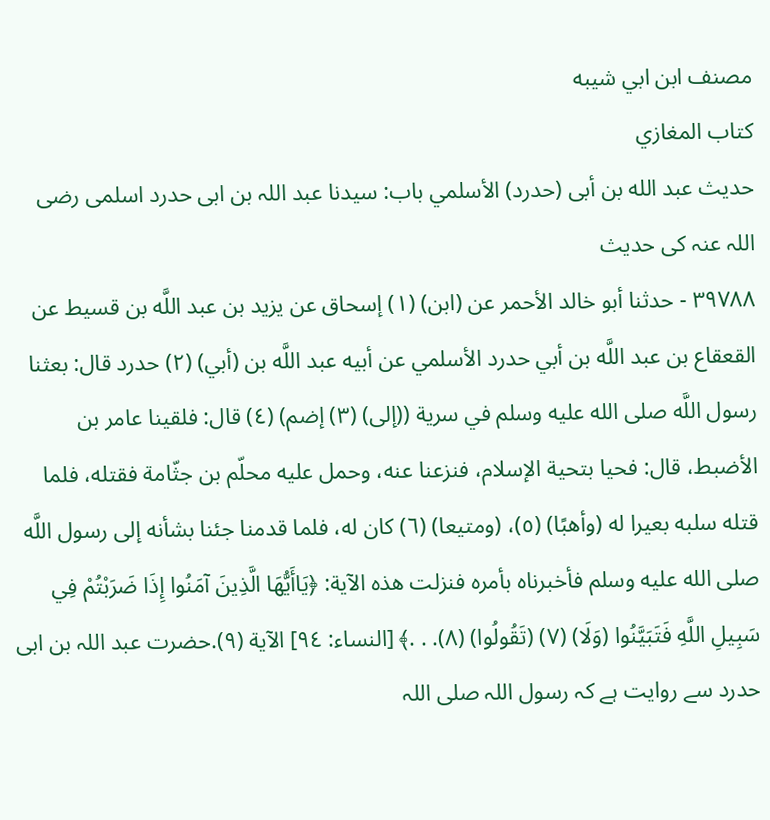مصنف ابن ابي شيبه
كتاب المغازي
حديث عبد الله بن أبى (حدرد) الأسلمي باب: سیدنا عبد اللہ بن ابی حدرد اسلمی رضی اللہ عنہ کی حدیث
٣٩٧٨٨ - حدثنا أبو خالد الأحمر عن (ابن) (١) إسحاق عن يزيد بن عبد اللَّه بن قسيط عن القعقاع بن عبد اللَّه بن أبي حدرد الأسلمي عن أبيه عبد اللَّه بن (أبي) (٢) حدرد قال: بعثنا رسول اللَّه صلى الله عليه وسلم في سرية ((إلى) (٣) إضم) (٤) قال: فلقينا عامر بن الأضبط، قال: فحيا بتحية الإسلام، فنزعنا عنه، وحمل عليه محلّم بن جثّامة فقتله، فلما قتله سلبه بعيرا له (وأهبًا) (٥)، (ومتيعا) (٦) كان له، فلما قدمنا جئنا بشأنه إلى رسول اللَّه صلى الله عليه وسلم فأخبرناه بأمره فنزلت هذه الآية: ﴿يَاأَيُّهَا الَّذِينَ آمَنُوا إِذَا ضَرَبْتُمْ فِي سَبِيلِ اللَّهِ فَتَبَيَّنُوا (وَلَا) (٧) (تَقُولُوا) (٨). . .﴾ [النساء: ٩٤] الآية (٩).حضرت عبد اللہ بن ابی حدرد سے روایت ہے کہ رسول اللہ صلی اللہ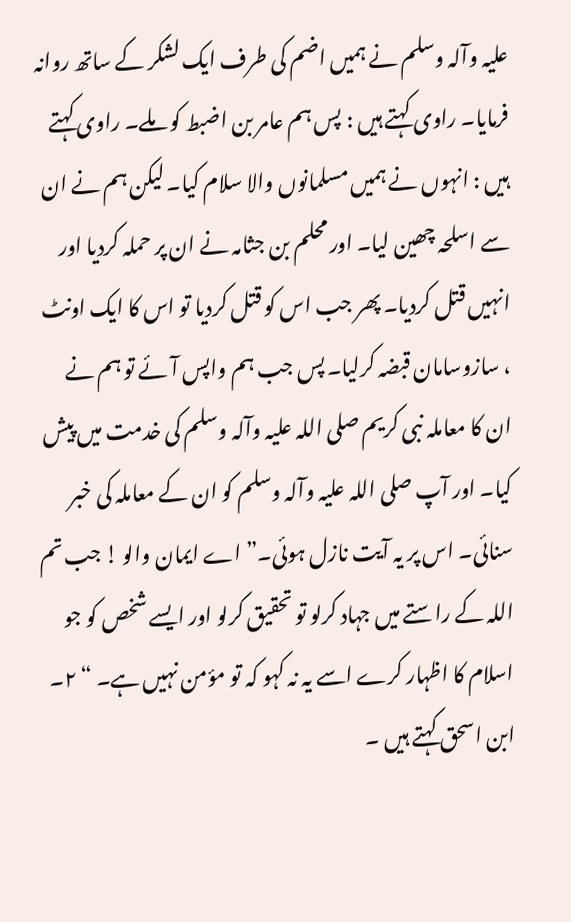علیہ وآلہ وسلم نے ہمیں اضم کی طرف ایک لشکر کے ساتھ روانہ فرمایا۔ راوی کہتے ہیں : پس ہم عامر بن اضبط کو ملے۔ راوی کہتے ہیں : انہوں نے ہمیں مسلمانوں والا سلام کیا۔ لیکن ہم نے ان سے اسلحہ چھین لیا۔ اور محلم بن جثامہ نے ان پر حملہ کردیا اور انہیں قتل کردیا۔ پھر جب اس کو قتل کردیا تو اس کا ایک اونٹ ، سازوسامان قبضہ کرلیا۔ پس جب ہم واپس آئے تو ہم نے ان کا معاملہ نبی کریم صلی اللہ علیہ وآلہ وسلم کی خدمت میں پیش کیا۔ اور آپ صلی اللہ علیہ وآلہ وسلم کو ان کے معاملہ کی خبر سنائی۔ اس پر یہ آیت نازل ہوئی۔” اے ایمان والو ! جب تم اللہ کے راستے میں جہاد کرلو تو تحقیق کرلو اور ایسے شخص کو جو اسلام کا اظہار کرے اسے یہ نہ کہو کہ تو مؤمن نہیں ہے۔ “ ٢۔ ابن اسحق کہتے ہیں ۔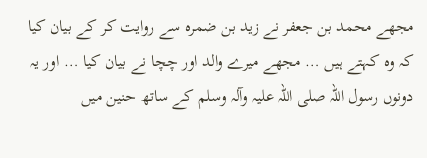مجھے محمد بن جعفر نے زید بن ضمرہ سے روایت کر کے بیان کیا کہ وہ کہتے ہیں … مجھے میرے والد اور چچا نے بیان کیا … اور یہ دونوں رسول اللہ صلی اللہ علیہ وآلہ وسلم کے ساتھ حنین میں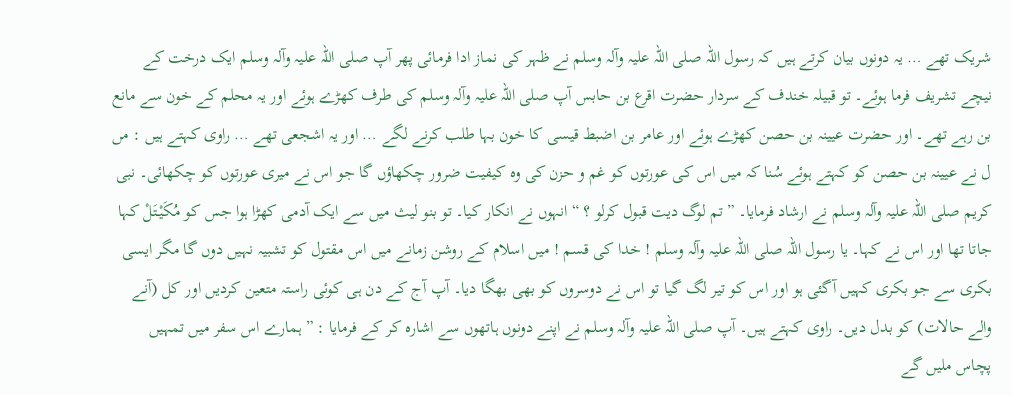شریک تھے … یہ دونوں بیان کرتے ہیں کہ رسول اللہ صلی اللہ علیہ وآلہ وسلم نے ظہر کی نماز ادا فرمائی پھر آپ صلی اللہ علیہ وآلہ وسلم ایک درخت کے نیچے تشریف فرما ہوئے۔ تو قبیلہ خندف کے سردار حضرت اقرع بن حابس آپ صلی اللہ علیہ وآلہ وسلم کی طرف کھڑے ہوئے اور یہ محلم کے خون سے مانع بن رہے تھے۔ اور حضرت عیینہ بن حصن کھڑے ہوئے اور عامر بن اضبط قیسی کا خون بہا طلب کرنے لگے … اور یہ اشجعی تھے … راوی کہتے ہیں : مں ل نے عیینہ بن حصن کو کہتے ہوئے سُنا کہ میں اس کی عورتوں کو غم و حزن کی وہ کیفیت ضرور چکھاؤں گا جو اس نے میری عورتوں کو چکھائی۔ نبی کریم صلی اللہ علیہ وآلہ وسلم نے ارشاد فرمایا۔ ” تم لوگ دیت قبول کرلو ؟ “ انہوں نے انکار کیا۔ تو بنو لیث میں سے ایک آدمی کھڑا ہوا جس کو مُکَیْتَلْ کہا جاتا تھا اور اس نے کہا۔ یا رسول اللہ صلی اللہ علیہ وآلہ وسلم ! خدا کی قسم ! میں اسلام کے روشن زمانے میں اس مقتول کو تشبیہ نہیں دوں گا مگر ایسی بکری سے جو بکری کہیں آگئی ہو اور اس کو تیر لگ گیا تو اس نے دوسروں کو بھی بھگا دیا۔ آپ آج کے دن ہی کوئی راستہ متعین کردیں اور کل (آنے والے حالات) کو بدل دیں۔ راوی کہتے ہیں۔ آپ صلی اللہ علیہ وآلہ وسلم نے اپنے دونوں ہاتھوں سے اشارہ کر کے فرمایا : ” ہمارے اس سفر میں تمہیں پچاس ملیں گے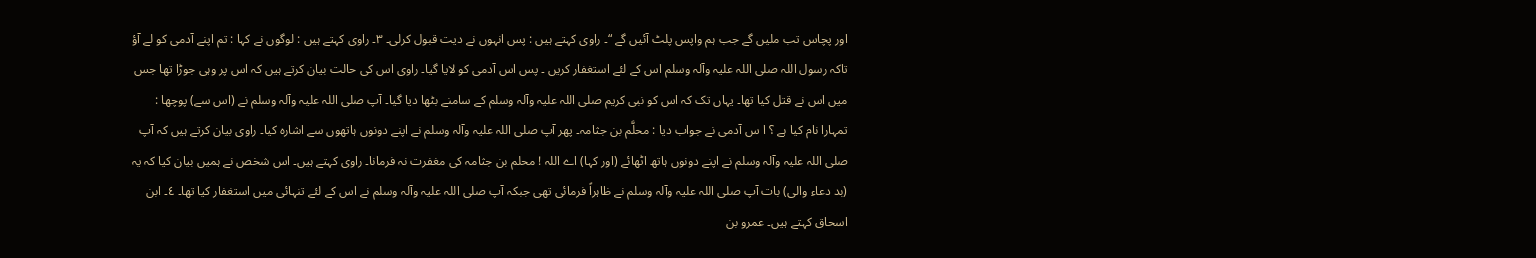اور پچاس تب ملیں گے جب ہم واپس پلٹ آئیں گے “۔ راوی کہتے ہیں : پس انہوں نے دیت قبول کرلی۔ ٣۔ راوی کہتے ہیں : لوگوں نے کہا : تم اپنے آدمی کو لے آؤ تاکہ رسول اللہ صلی اللہ علیہ وآلہ وسلم اس کے لئے استغفار کریں ۔ پس اس آدمی کو لایا گیا۔ راوی اس کی حالت بیان کرتے ہیں کہ اس پر وہی جوڑا تھا جس میں اس نے قتل کیا تھا۔ یہاں تک کہ اس کو نبی کریم صلی اللہ علیہ وآلہ وسلم کے سامنے بٹھا دیا گیا۔ آپ صلی اللہ علیہ وآلہ وسلم نے (اس سے) پوچھا : تمہارا نام کیا ہے ؟ ا س آدمی نے جواب دیا : محلَّم بن جثامہ۔ پھر آپ صلی اللہ علیہ وآلہ وسلم نے اپنے دونوں ہاتھوں سے اشارہ کیا۔ راوی بیان کرتے ہیں کہ آپ صلی اللہ علیہ وآلہ وسلم نے اپنے دونوں ہاتھ اٹھائے (اور کہا) اے اللہ ! محلم بن جثامہ کی مغفرت نہ فرمانا۔ راوی کہتے ہیں۔ اس شخص نے ہمیں بیان کیا کہ یہ (بد دعاء والی) بات آپ صلی اللہ علیہ وآلہ وسلم نے ظاہراً فرمائی تھی جبکہ آپ صلی اللہ علیہ وآلہ وسلم نے اس کے لئے تنہائی میں استغفار کیا تھا۔ ٤۔ ابن اسحاق کہتے ہیں۔ عمرو بن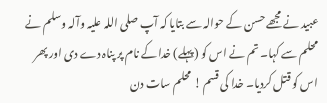عبید نے مجھے حسن کے حوالہ سے بتایا کہ آپ صلی اللہ علیہ وآلہ وسلم نے محلم سے کہا۔ تم نے اس کو (پہلے) خدا کے نام پر پناہ دے دی اور پھر اس کو قتل کردیا۔ خدا کی قسم ! محلم سات دن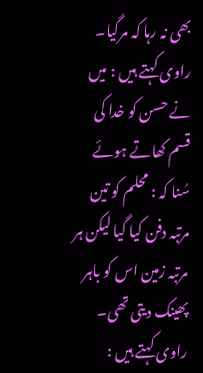بھی نہ رہا کہ مرگیا۔ راوی کہتے ہیں : میں نے حسن کو خدا کی قسم کھاتے ہوئے سُنا کہ : محلم کو تین مرتبہ دفن کیا گیا لیکن ہر مرتبہ زمین اس کو باہر پھینک دیتی تھی۔ راوی کہتے ہیں :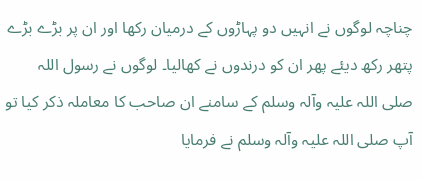چناچہ لوگوں نے انہیں دو پہاڑوں کے درمیان رکھا اور ان پر بڑے بڑے پتھر رکھ دیئے پھر ان کو درندوں نے کھالیا۔ لوگوں نے رسول اللہ صلی اللہ علیہ وآلہ وسلم کے سامنے ان صاحب کا معاملہ ذکر کیا تو آپ صلی اللہ علیہ وآلہ وسلم نے فرمایا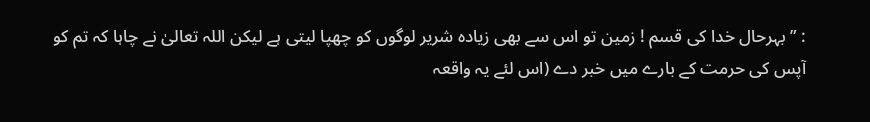: ” بہرحال خدا کی قسم ! زمین تو اس سے بھی زیادہ شریر لوگوں کو چھپا لیتی ہے لیکن اللہ تعالیٰ نے چاہا کہ تم کو آپس کی حرمت کے بارے میں خبر دے (اس لئے یہ واقعہ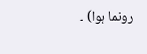رونما ہوا) ۔